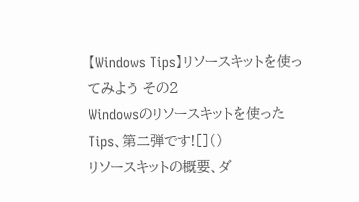【Windows Tips】リソースキットを使ってみよう その2
Windowsのリソースキットを使ったTips、第二弾です![]()
リソースキットの概要、ダ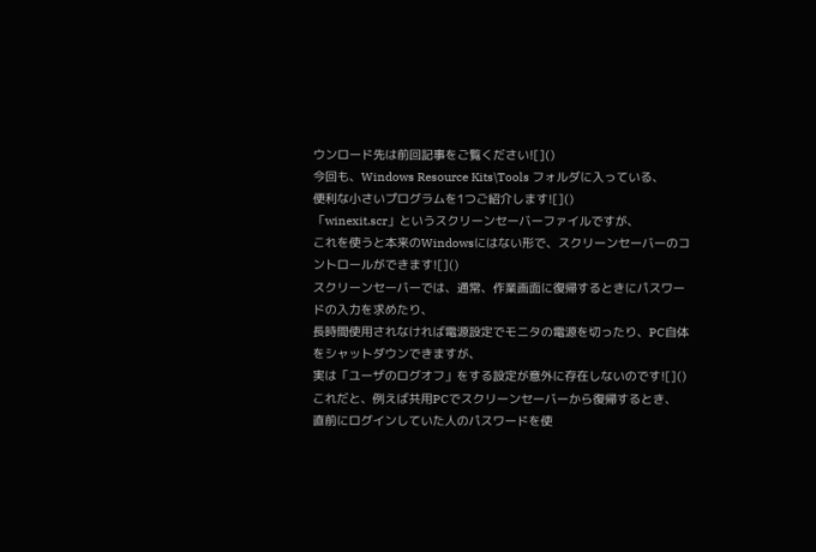ウンロード先は前回記事をご覧ください![]()
今回も、Windows Resource Kits\Tools フォルダに入っている、
便利な小さいプログラムを1つご紹介します![]()
「winexit.scr」というスクリーンセーバーファイルですが、
これを使うと本来のWindowsにはない形で、スクリーンセーバーのコントロールができます![]()
スクリーンセーバーでは、通常、作業画面に復帰するときにパスワードの入力を求めたり、
長時間使用されなければ電源設定でモニタの電源を切ったり、PC自体をシャットダウンできますが、
実は「ユーザのログオフ」をする設定が意外に存在しないのです![]()
これだと、例えば共用PCでスクリーンセーバーから復帰するとき、
直前にログインしていた人のパスワードを使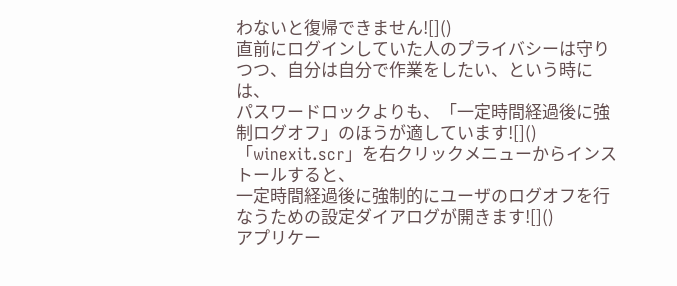わないと復帰できません![]()
直前にログインしていた人のプライバシーは守りつつ、自分は自分で作業をしたい、という時には、
パスワードロックよりも、「一定時間経過後に強制ログオフ」のほうが適しています![]()
「winexit.scr」を右クリックメニューからインストールすると、
一定時間経過後に強制的にユーザのログオフを行なうための設定ダイアログが開きます![]()
アプリケー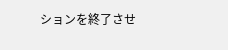ションを終了させ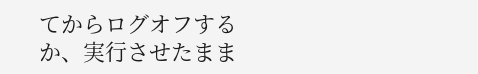てからログオフするか、実行させたまま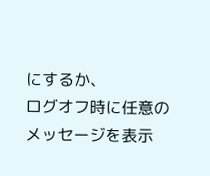にするか、
ログオフ時に任意のメッセージを表示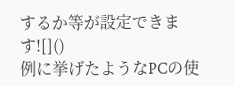するか等が設定できます![]()
例に挙げたようなPCの使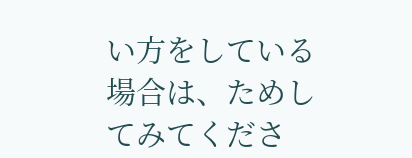い方をしている場合は、ためしてみてくださ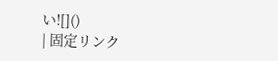い![]()
| 固定リンク